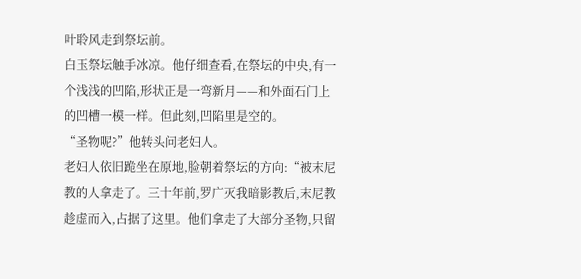叶聆风走到祭坛前。
白玉祭坛触手冰凉。他仔细查看,在祭坛的中央,有一个浅浅的凹陷,形状正是一弯新月——和外面石门上的凹槽一模一样。但此刻,凹陷里是空的。
“圣物呢?”他转头问老妇人。
老妇人依旧跪坐在原地,脸朝着祭坛的方向:“被末尼教的人拿走了。三十年前,罗广灭我暗影教后,末尼教趁虚而入,占据了这里。他们拿走了大部分圣物,只留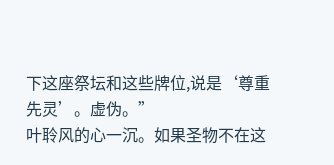下这座祭坛和这些牌位,说是‘尊重先灵’。虚伪。”
叶聆风的心一沉。如果圣物不在这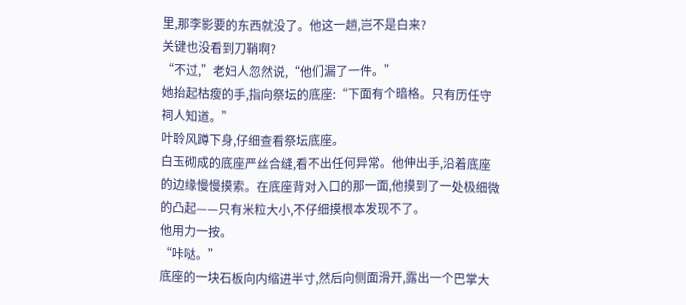里,那李影要的东西就没了。他这一趟,岂不是白来?
关键也没看到刀鞘啊?
“不过,”老妇人忽然说,“他们漏了一件。”
她抬起枯瘦的手,指向祭坛的底座:“下面有个暗格。只有历任守祠人知道。”
叶聆风蹲下身,仔细查看祭坛底座。
白玉砌成的底座严丝合缝,看不出任何异常。他伸出手,沿着底座的边缘慢慢摸索。在底座背对入口的那一面,他摸到了一处极细微的凸起——只有米粒大小,不仔细摸根本发现不了。
他用力一按。
“咔哒。”
底座的一块石板向内缩进半寸,然后向侧面滑开,露出一个巴掌大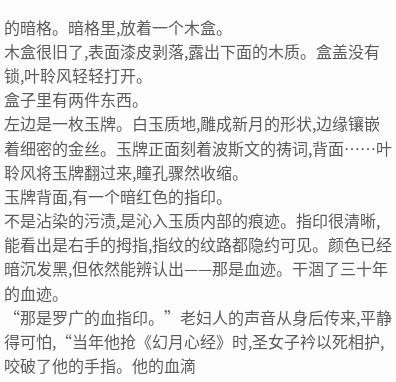的暗格。暗格里,放着一个木盒。
木盒很旧了,表面漆皮剥落,露出下面的木质。盒盖没有锁,叶聆风轻轻打开。
盒子里有两件东西。
左边是一枚玉牌。白玉质地,雕成新月的形状,边缘镶嵌着细密的金丝。玉牌正面刻着波斯文的祷词,背面……叶聆风将玉牌翻过来,瞳孔骤然收缩。
玉牌背面,有一个暗红色的指印。
不是沾染的污渍,是沁入玉质内部的痕迹。指印很清晰,能看出是右手的拇指,指纹的纹路都隐约可见。颜色已经暗沉发黑,但依然能辨认出——那是血迹。干涸了三十年的血迹。
“那是罗广的血指印。”老妇人的声音从身后传来,平静得可怕,“当年他抢《幻月心经》时,圣女子衿以死相护,咬破了他的手指。他的血滴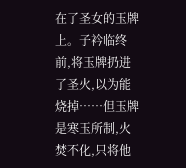在了圣女的玉牌上。子衿临终前,将玉牌扔进了圣火,以为能烧掉……但玉牌是寒玉所制,火焚不化,只将他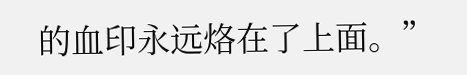的血印永远烙在了上面。”